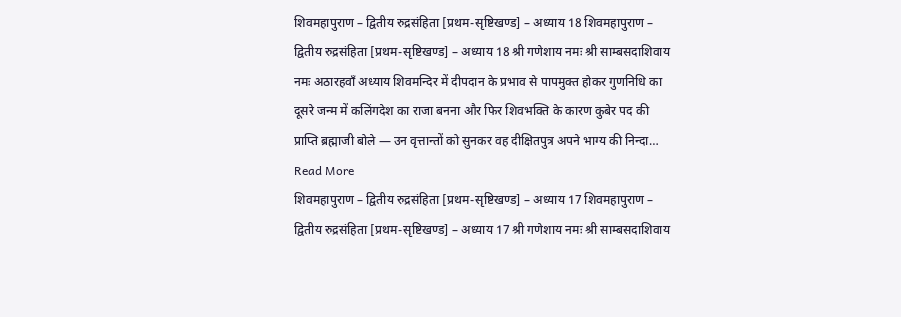शिवमहापुराण – द्वितीय रुद्रसंहिता [प्रथम-सृष्टिखण्ड] – अध्याय 18 शिवमहापुराण – द्वितीय रुद्रसंहिता [प्रथम-सृष्टिखण्ड] – अध्याय 18 श्री गणेशाय नमः श्री साम्बसदाशिवाय नमः अठारहवाँ अध्याय शिवमन्दिर में दीपदान के प्रभाव से पापमुक्त होकर गुणनिधि का दूसरे जन्म में कलिंगदेश का राजा बनना और फिर शिवभक्ति के कारण कुबेर पद की प्राप्ति ब्रह्माजी बोले — उन वृत्तान्तों को सुनकर वह दीक्षितपुत्र अपने भाग्य की निन्दा… Read More
शिवमहापुराण – द्वितीय रुद्रसंहिता [प्रथम-सृष्टिखण्ड] – अध्याय 17 शिवमहापुराण – द्वितीय रुद्रसंहिता [प्रथम-सृष्टिखण्ड] – अध्याय 17 श्री गणेशाय नमः श्री साम्बसदाशिवाय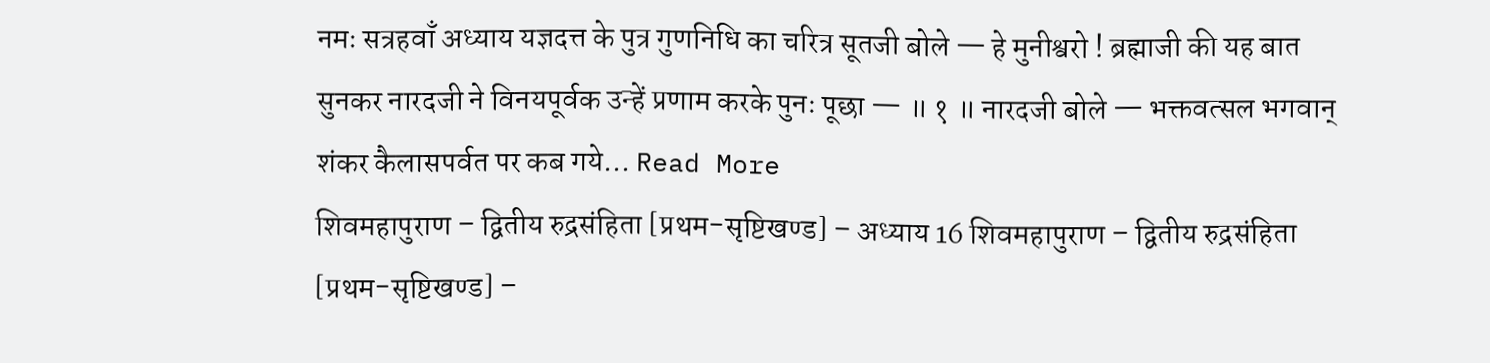नमः सत्रहवाँ अध्याय यज्ञदत्त के पुत्र गुणनिधि का चरित्र सूतजी बोले — हे मुनीश्वरो ! ब्रह्माजी की यह बात सुनकर नारदजी ने विनयपूर्वक उन्हें प्रणाम करके पुनः पूछा — ॥ १ ॥ नारदजी बोले — भक्तवत्सल भगवान् शंकर कैलासपर्वत पर कब गये… Read More
शिवमहापुराण – द्वितीय रुद्रसंहिता [प्रथम-सृष्टिखण्ड] – अध्याय 16 शिवमहापुराण – द्वितीय रुद्रसंहिता [प्रथम-सृष्टिखण्ड] –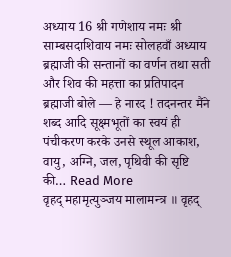अध्याय 16 श्री गणेशाय नमः श्री साम्बसदाशिवाय नमः सोलहवाँ अध्याय ब्रह्माजी की सन्तानों का वर्णन तथा सती और शिव की महत्ता का प्रतिपादन ब्रह्माजी बोले — हे नारद ! तदनन्तर मैंने शब्द आदि सूक्ष्मभूतों का स्वयं ही पंचीकरण करके उनसे स्थूल आकाश, वायु, अग्नि, जल, पृथिवी की सृष्टि की… Read More
वृहद् महामृत्युञ्जय मालामन्त्र ॥ वृहद्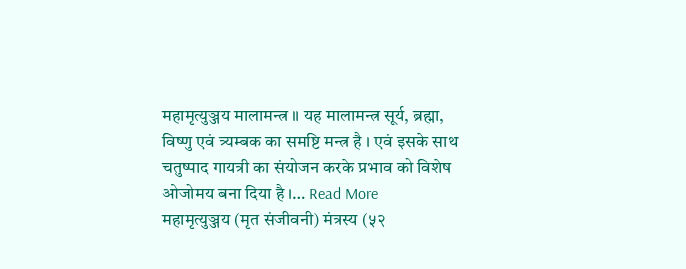महामृत्युञ्जय मालामन्त्र ॥ यह मालामन्त्र सूर्य, ब्रह्मा, विष्णु एवं त्र्यम्बक का समष्टि मन्त्र है । एवं इसके साथ चतुष्पाद गायत्री का संयोजन करके प्रभाव को विशेष ओजोमय बना दिया है ।… Read More
महामृत्युञ्जय (मृत संजीवनी) मंत्रस्य (५२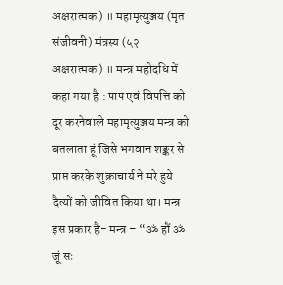अक्षरात्मक) ॥ महामृत्युञ्जय (मृत संजीवनी) मंत्रस्य (५२ अक्षरात्मक) ॥ मन्त्र महोदधि में कहा गया है : पाप एवं विपत्ति को दूर करनेवाले महामृत्युञ्जय मन्त्र को बतलाता हूं जिसे भगवान शङ्कर से प्राप्त करके शुक्राचार्य ने मरे हुये दैत्यों को जीवित किया था। मन्त्र इस प्रकार है- मन्त्र – “ॐ हौं ॐ जूं सः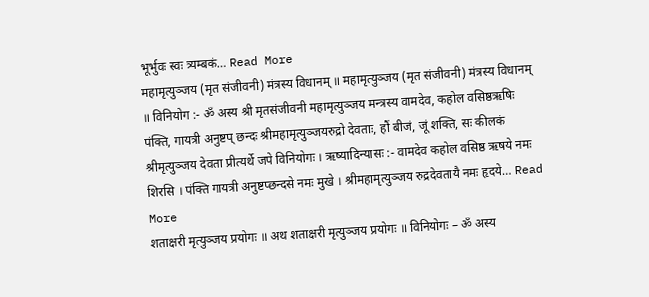भूर्भुवः स्वः त्र्यम्बकं… Read More
महामृत्युञ्जय (मृत संजीवनी) मंत्रस्य विधानम् ॥ महामृत्युञ्जय (मृत संजीवनी) मंत्रस्य विधानम् ॥ विनियोग :- ॐ अस्य श्री मृतसंजीवनी महामृत्युञ्जय मन्त्रस्य वामदेव, कहोल वसिष्ठऋषिः पंक्ति, गायत्री अनुष्टप् छन्दः श्रीमहामृत्युञ्जयरुद्रो देवताः, हौं बीजं, जूं शक्ति, सः कीलकं श्रीमृत्युञ्जय देवता प्रीत्यर्थे जपे विनियोगः । ऋष्यादिन्यासः :- वामदेव कहोल वसिष्ठ ऋषये नमः शिरसि । पंक्ति गायत्री अनुष्टप्छन्दसे नमः मुखे । श्रीमहामृत्युञ्जय रुद्रदेवतायै नमः हृदये… Read More
शताक्षरी मृत्युञ्जय प्रयोगः ॥ अथ शताक्षरी मृत्युञ्जय प्रयोगः ॥ विनियोगः – ॐ अस्य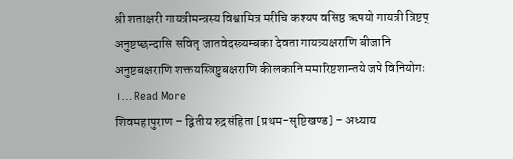श्री शताक्षरी गायत्रीमन्त्रस्य विश्वामित्र मरीचि कश्यप वसिष्ठ ऋषयो गायत्री त्रिष्टप् अनुष्टप्छन्दासि सवितृ जातवेदस्त्र्यम्बका देवता गायत्र्यक्षराणि बीजानि अनुष्टबक्षराणि शक्तयस्त्रिष्टुबक्षराणि कीलकानि ममारिष्टशान्तये जपे विनियोगः ।… Read More
शिवमहापुराण – द्वितीय रुद्रसंहिता [प्रथम-सृष्टिखण्ड] – अध्याय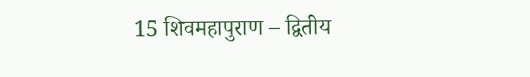15 शिवमहापुराण – द्वितीय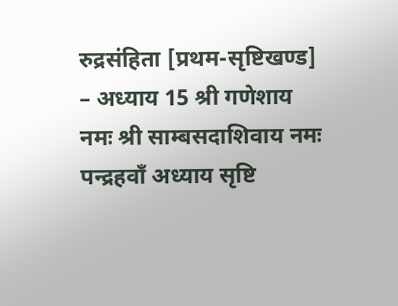रुद्रसंहिता [प्रथम-सृष्टिखण्ड] – अध्याय 15 श्री गणेशाय नमः श्री साम्बसदाशिवाय नमः पन्द्रहवाँ अध्याय सृष्टि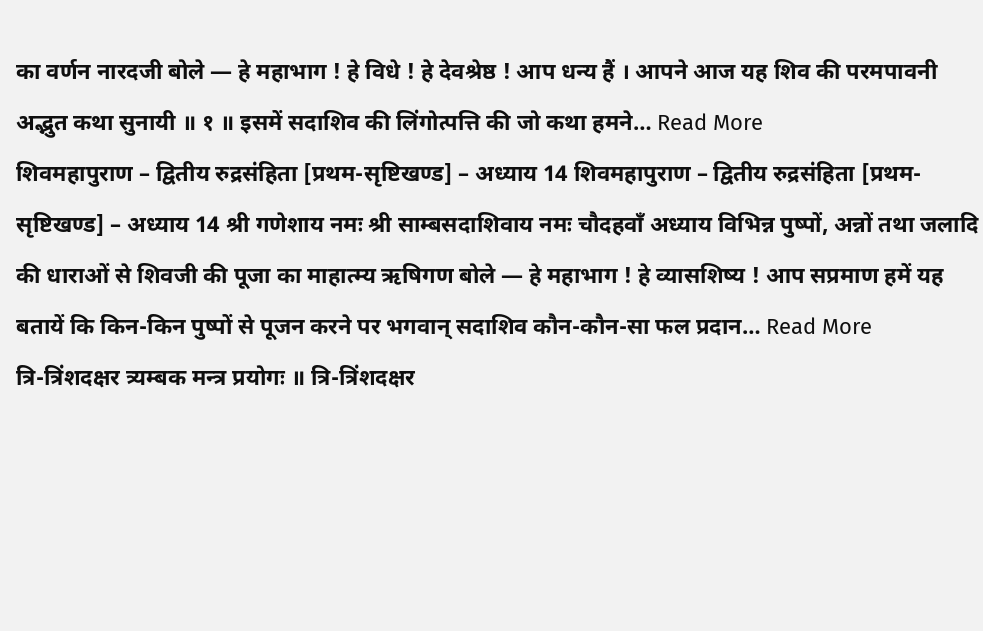का वर्णन नारदजी बोले — हे महाभाग ! हे विधे ! हे देवश्रेष्ठ ! आप धन्य हैं । आपने आज यह शिव की परमपावनी अद्भुत कथा सुनायी ॥ १ ॥ इसमें सदाशिव की लिंगोत्पत्ति की जो कथा हमने… Read More
शिवमहापुराण – द्वितीय रुद्रसंहिता [प्रथम-सृष्टिखण्ड] – अध्याय 14 शिवमहापुराण – द्वितीय रुद्रसंहिता [प्रथम-सृष्टिखण्ड] – अध्याय 14 श्री गणेशाय नमः श्री साम्बसदाशिवाय नमः चौदहवाँ अध्याय विभिन्न पुष्पों, अन्नों तथा जलादि की धाराओं से शिवजी की पूजा का माहात्म्य ऋषिगण बोले — हे महाभाग ! हे व्यासशिष्य ! आप सप्रमाण हमें यह बतायें कि किन-किन पुष्पों से पूजन करने पर भगवान् सदाशिव कौन-कौन-सा फल प्रदान… Read More
त्रि-त्रिंशदक्षर त्र्यम्बक मन्त्र प्रयोगः ॥ त्रि-त्रिंशदक्षर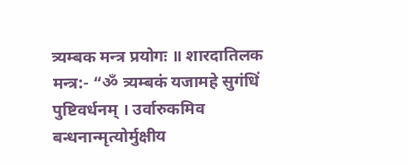त्र्यम्बक मन्त्र प्रयोगः ॥ शारदातिलक मन्त्र:- “ॐ त्र्यम्बकं यजामहे सुगंधिं पुष्टिवर्धनम् । उर्वारुकमिव बन्धनान्मृत्योर्मुक्षीय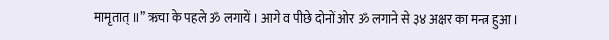मामृतात् ॥” ऋचा के पहले ॐ लगायें । आगे व पीछे दोनों ओर ॐ लगाने से ३४ अक्षर का मन्त्र हुआ ।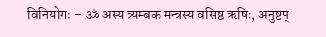विनियोगः – ॐ अस्य त्र्यम्बक मन्त्रस्य वसिष्ठ ऋषिः, अनुष्टप्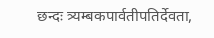छन्दः त्र्यम्बकपार्वतीपतिर्देवता,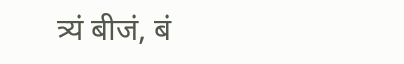त्र्यं बीजं, बं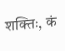शक्तिः, कं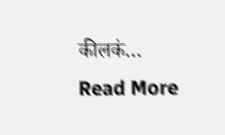कीलकं… Read More